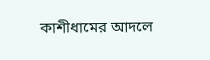কাশীধামের আদলে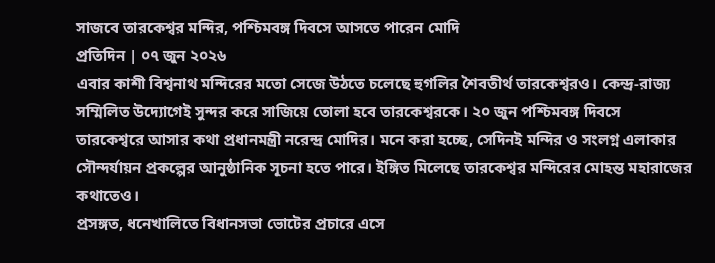সাজবে তারকেশ্বর মন্দির, পশ্চিমবঙ্গ দিবসে আসতে পারেন মোদি
প্রতিদিন | ০৭ জুন ২০২৬
এবার কাশী বিশ্বনাথ মন্দিরের মতো সেজে উঠতে চলেছে হুগলির শৈবতীর্থ তারকেশ্বরও। কেন্দ্র-রাজ্য সম্মিলিত উদ্যোগেই সুন্দর করে সাজিয়ে তোলা হবে তারকেশ্বরকে। ২০ জুন পশ্চিমবঙ্গ দিবসে তারকেশ্বরে আসার কথা প্রধানমন্ত্রী নরেন্দ্র মোদির। মনে করা হচ্ছে, সেদিনই মন্দির ও সংলগ্ন এলাকার সৌন্দর্যায়ন প্রকল্পের আনুষ্ঠানিক সূচনা হতে পারে। ইঙ্গিত মিলেছে তারকেশ্বর মন্দিরের মোহন্ত মহারাজের কথাতেও।
প্রসঙ্গত, ধনেখালিতে বিধানসভা ভোটের প্রচারে এসে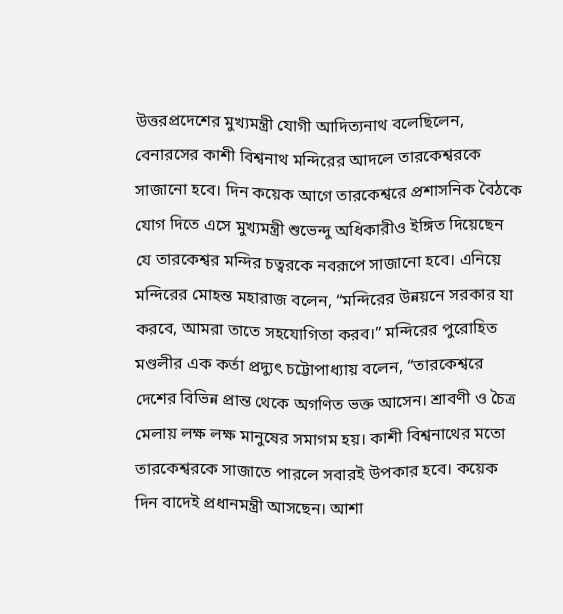উত্তরপ্রদেশের মুখ্যমন্ত্রী যোগী আদিত্যনাথ বলেছিলেন, বেনারসের কাশী বিশ্বনাথ মন্দিরের আদলে তারকেশ্বরকে সাজানো হবে। দিন কয়েক আগে তারকেশ্বরে প্রশাসনিক বৈঠকে যোগ দিতে এসে মুখ্যমন্ত্রী শুভেন্দু অধিকারীও ইঙ্গিত দিয়েছেন যে তারকেশ্বর মন্দির চত্বরকে নবরূপে সাজানো হবে। এনিয়ে মন্দিরের মোহন্ত মহারাজ বলেন, “মন্দিরের উন্নয়নে সরকার যা করবে, আমরা তাতে সহযোগিতা করব।” মন্দিরের পুরোহিত মণ্ডলীর এক কর্তা প্রদ্যুৎ চট্টোপাধ্যায় বলেন, “তারকেশ্বরে দেশের বিভিন্ন প্রান্ত থেকে অগণিত ভক্ত আসেন। শ্রাবণী ও চৈত্র মেলায় লক্ষ লক্ষ মানুষের সমাগম হয়। কাশী বিশ্বনাথের মতো তারকেশ্বরকে সাজাতে পারলে সবারই উপকার হবে। কয়েক দিন বাদেই প্রধানমন্ত্রী আসছেন। আশা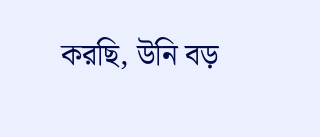করছি, উনি বড়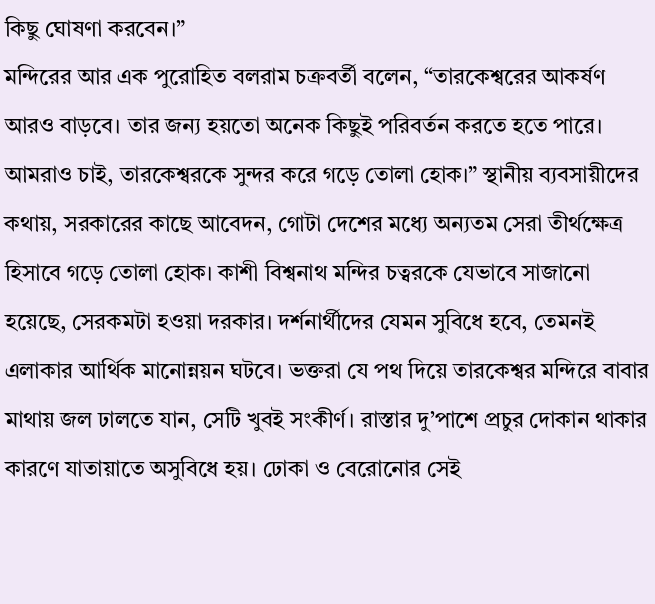কিছু ঘোষণা করবেন।”
মন্দিরের আর এক পুরোহিত বলরাম চক্রবর্তী বলেন, “তারকেশ্বরের আকর্ষণ আরও বাড়বে। তার জন্য হয়তো অনেক কিছুই পরিবর্তন করতে হতে পারে। আমরাও চাই, তারকেশ্বরকে সুন্দর করে গড়ে তোলা হোক।” স্থানীয় ব্যবসায়ীদের কথায়, সরকারের কাছে আবেদন, গোটা দেশের মধ্যে অন্যতম সেরা তীর্থক্ষেত্র হিসাবে গড়ে তোলা হোক। কাশী বিশ্বনাথ মন্দির চত্বরকে যেভাবে সাজানো হয়েছে, সেরকমটা হওয়া দরকার। দর্শনার্থীদের যেমন সুবিধে হবে, তেমনই এলাকার আর্থিক মানোন্নয়ন ঘটবে। ভক্তরা যে পথ দিয়ে তারকেশ্বর মন্দিরে বাবার মাথায় জল ঢালতে যান, সেটি খুবই সংকীর্ণ। রাস্তার দু’পাশে প্রচুর দোকান থাকার কারণে যাতায়াতে অসুবিধে হয়। ঢোকা ও বেরোনোর সেই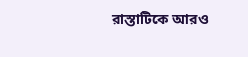রাস্তাটিকে আরও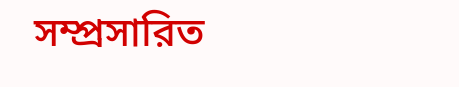সম্প্রসারিত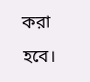করা হবে।